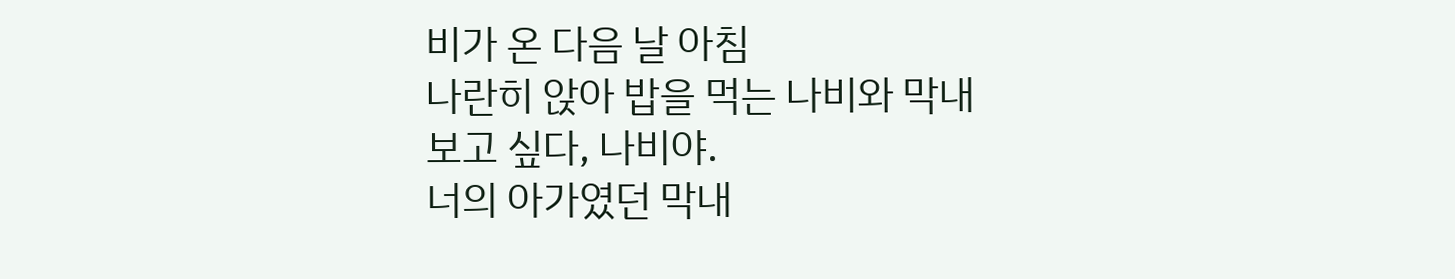비가 온 다음 날 아침
나란히 앉아 밥을 먹는 나비와 막내
보고 싶다, 나비야.
너의 아가였던 막내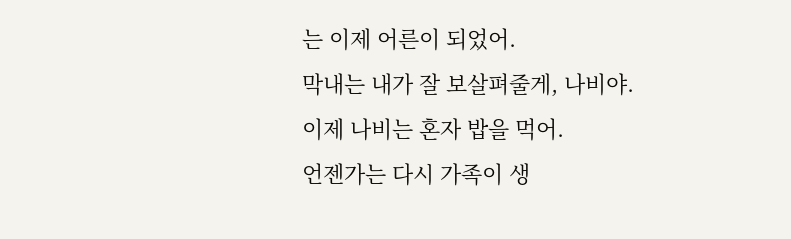는 이제 어른이 되었어.
막내는 내가 잘 보살펴줄게, 나비야.
이제 나비는 혼자 밥을 먹어.
언젠가는 다시 가족이 생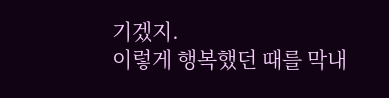기겠지.
이렇게 행복했던 때를 막내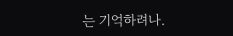는 기억하려나.